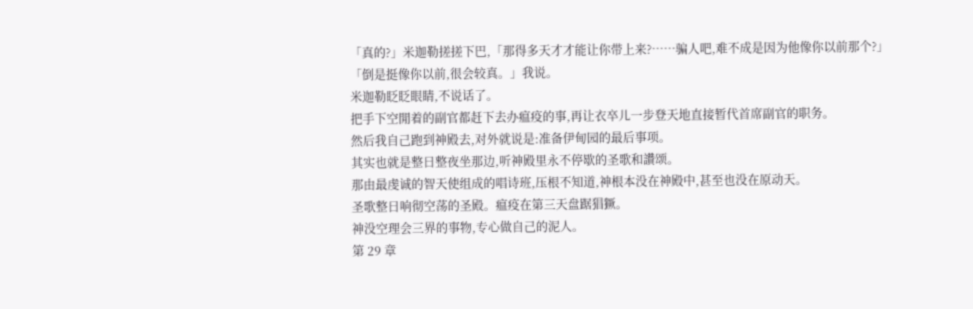「真的?」米迦勒搓搓下巴,「那得多天才才能让你带上来?……骗人吧,难不成是因为他像你以前那个?」
「倒是挺像你以前,很会较真。」我说。
米迦勒眨眨眼睛,不说话了。
把手下空閒着的副官都赶下去办瘟疫的事,再让衣卒儿一步登天地直接暂代首席副官的职务。
然后我自己跑到神殿去,对外就说是:准备伊甸园的最后事项。
其实也就是整日整夜坐那边,听神殿里永不停歇的圣歌和讚颂。
那由最虔诚的智天使组成的唱诗班,压根不知道,神根本没在神殿中,甚至也没在原动天。
圣歌整日响彻空荡的圣殿。瘟疫在第三天盘踞猖獗。
神没空理会三界的事物,专心做自己的泥人。
第 29 章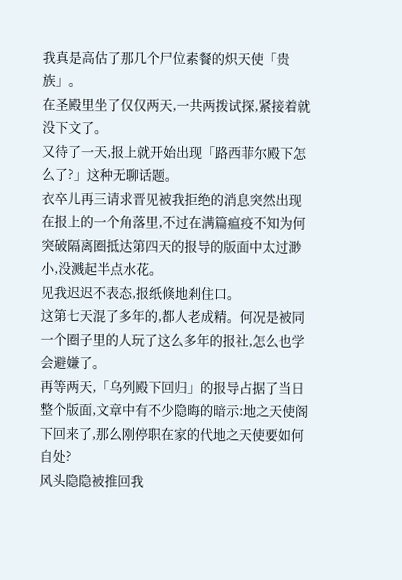我真是高估了那几个尸位素餐的炽天使「贵族」。
在圣殿里坐了仅仅两天,一共两拨试探,紧接着就没下文了。
又待了一天,报上就开始出现「路西菲尔殿下怎么了?」这种无聊话题。
衣卒儿再三请求晋见被我拒绝的消息突然出现在报上的一个角落里,不过在满篇瘟疫不知为何突破隔离圈抵达第四天的报导的版面中太过渺小,没溅起半点水花。
见我迟迟不表态,报纸倏地剎住口。
这第七天混了多年的,都人老成精。何况是被同一个圈子里的人玩了这么多年的报社,怎么也学会避嫌了。
再等两天,「乌列殿下回归」的报导占据了当日整个版面,文章中有不少隐晦的暗示:地之天使阁下回来了,那么刚停职在家的代地之天使要如何自处?
风头隐隐被推回我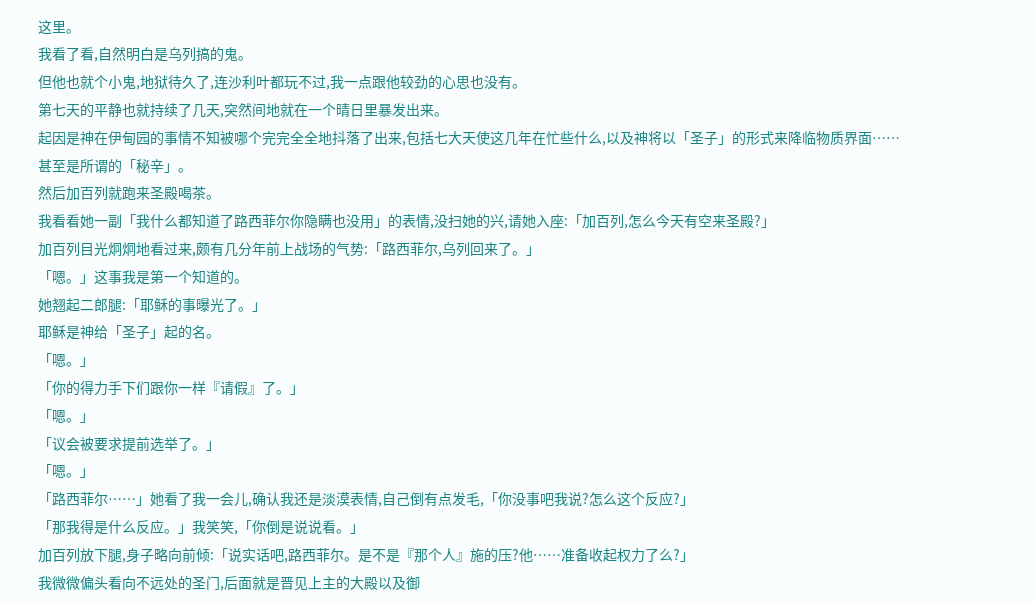这里。
我看了看,自然明白是乌列搞的鬼。
但他也就个小鬼,地狱待久了,连沙利叶都玩不过,我一点跟他较劲的心思也没有。
第七天的平静也就持续了几天,突然间地就在一个晴日里暴发出来。
起因是神在伊甸园的事情不知被哪个完完全全地抖落了出来,包括七大天使这几年在忙些什么,以及神将以「圣子」的形式来降临物质界面……甚至是所谓的「秘辛」。
然后加百列就跑来圣殿喝茶。
我看看她一副「我什么都知道了路西菲尔你隐瞒也没用」的表情,没扫她的兴,请她入座:「加百列,怎么今天有空来圣殿?」
加百列目光炯炯地看过来,颇有几分年前上战场的气势:「路西菲尔,乌列回来了。」
「嗯。」这事我是第一个知道的。
她翘起二郎腿:「耶稣的事曝光了。」
耶稣是神给「圣子」起的名。
「嗯。」
「你的得力手下们跟你一样『请假』了。」
「嗯。」
「议会被要求提前选举了。」
「嗯。」
「路西菲尔……」她看了我一会儿,确认我还是淡漠表情,自己倒有点发毛,「你没事吧我说?怎么这个反应?」
「那我得是什么反应。」我笑笑,「你倒是说说看。」
加百列放下腿,身子略向前倾:「说实话吧,路西菲尔。是不是『那个人』施的压?他……准备收起权力了么?」
我微微偏头看向不远处的圣门,后面就是晋见上主的大殿以及御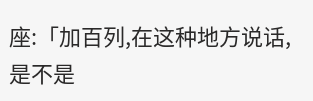座:「加百列,在这种地方说话,是不是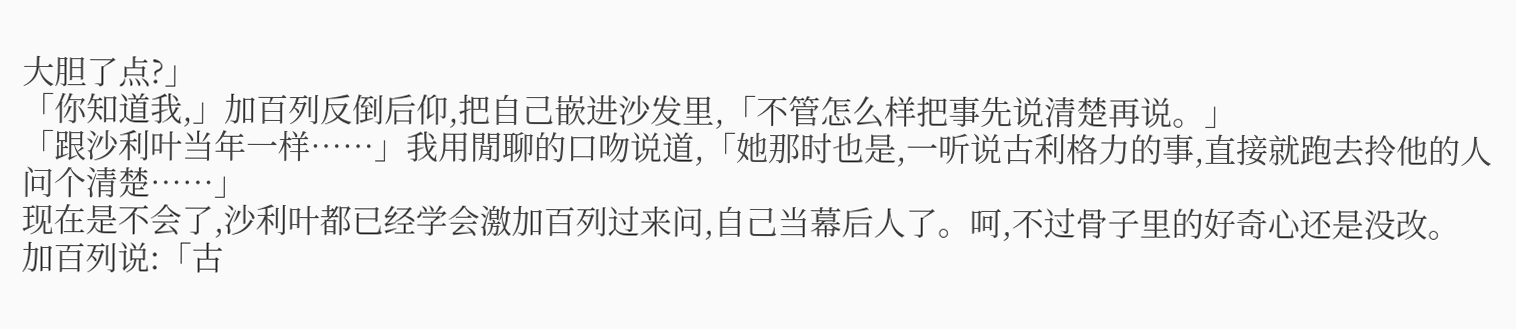大胆了点?」
「你知道我,」加百列反倒后仰,把自己嵌进沙发里,「不管怎么样把事先说清楚再说。」
「跟沙利叶当年一样……」我用閒聊的口吻说道,「她那时也是,一听说古利格力的事,直接就跑去拎他的人问个清楚……」
现在是不会了,沙利叶都已经学会激加百列过来问,自己当幕后人了。呵,不过骨子里的好奇心还是没改。
加百列说:「古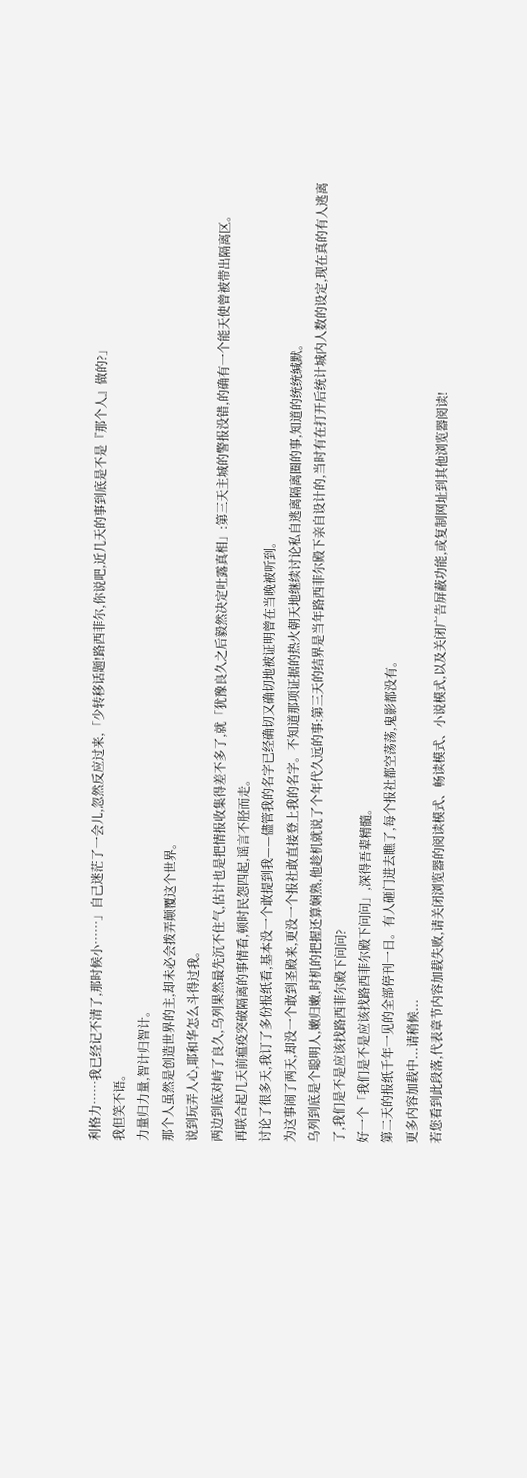利格力……我已经记不清了,那时候小……」自己迷茫了一会儿,忽然反应过来,「少转移话题!路西菲尔,你说吧,近几天的事到底是不是『那个人』做的?」
我但笑不语。
力量归力量,智计归智计。
那个人虽然是创造世界的主,却未必会拨弄颠覆这个世界。
说到玩弄人心,耶和华怎么斗得过我。
两边到底对峙了良久,乌列果然最先沉不住气,估计也是把情报收集得差不多了,就「犹豫良久之后毅然决定吐露真相」:第三天主城的警报没错,的确有一个能天使曾被带出隔离区。
再联合起几天前瘟疫突破隔离的事情看,顿时民怨四起,谣言不胫而走。
讨论了很多天,我订了多份报纸看,基本没一个敢提到我——儘管我的名字已经确切又确切地被证明曾在当晚被听到。
为这事闹了两天,却没一个敢到圣殿来,更没一个报社敢直接登上我的名字。不知道那项证据的热火朝天地继续讨论私自逃离隔离圈的事,知道的统统缄默。
乌列到底是个聪明人,嫩归嫩,时机的把握还算娴熟,他趁机就说了个年代久远的事:第三天的结界是当年路西菲尔殿下亲自设计的,当时有在打开后统计城内人数的设定,现在真的有人逃离了,我们是不是应该找路西菲尔殿下问问?
好一个「我们是不是应该找路西菲尔殿下问问」,深得吾辈精髓。
第二天的报纸千年一见的全部停刊一日。有人砸门进去瞧了,每个报社都空荡荡,鬼影都没有。
更多内容加载中...请稍候...
若您看到此段落,代表章节内容加载失败,请关闭浏览器的阅读模式、畅读模式、小说模式,以及关闭广告屏蔽功能,或复制网址到其他浏览器阅读!